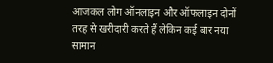आजकल लोग ऑनलाइन और ऑफलाइन दोनों तरह से खरीदारी करते हैं लेकिन कई बार नया सामान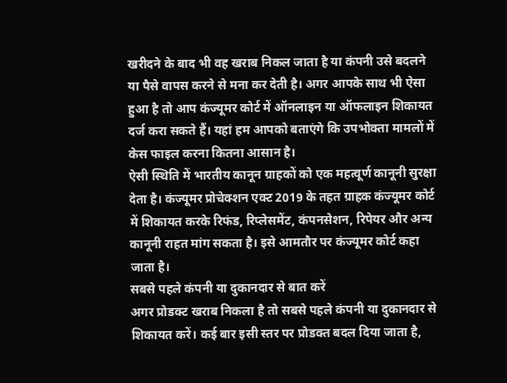खरीदने के बाद भी वह खराब निकल जाता है या कंपनी उसे बदलने या पैसे वापस करने से मना कर देती है। अगर आपके साथ भी ऐसा हुआ है तो आप कंज्यूमर कोर्ट में ऑनलाइन या ऑफलाइन शिकायत दर्ज करा सकते हैं। यहां हम आपको बताएंगे कि उपभोक्ता मामलों में केस फाइल करना कितना आसान है।
ऐसी स्थिति में भारतीय कानून ग्राहकों को एक महत्वूर्ण कानूनी सुरक्षा देता है। कंज्यूमर प्रोचेक्शन एक्ट 2019 के तहत ग्राहक कंज्यूमर कोर्ट में शिकायत करके रिफंड, रिप्लेसमेंट, कंपनसेशन, रिपेयर और अन्य कानूनी राहत मांग सकता है। इसे आमतौर पर कंज्यूमर कोर्ट कहा जाता है।
सबसे पहले कंपनी या दुकानदार से बात करें
अगर प्रोडक्ट खराब निकला है तो सबसे पहले कंपनी या दुकानदार से शिकायत करें। कई बार इसी स्तर पर प्रोडक्त बदल दिया जाता है,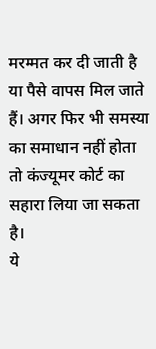मरम्मत कर दी जाती है या पैसे वापस मिल जाते हैं। अगर फिर भी समस्या का समाधान नहीं होता तो कंज्यूमर कोर्ट का सहारा लिया जा सकता है।
ये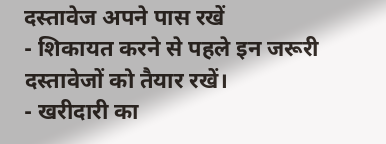दस्तावेज अपने पास रखें
- शिकायत करने से पहले इन जरूरी दस्तावेजों को तैयार रखें।
- खरीदारी का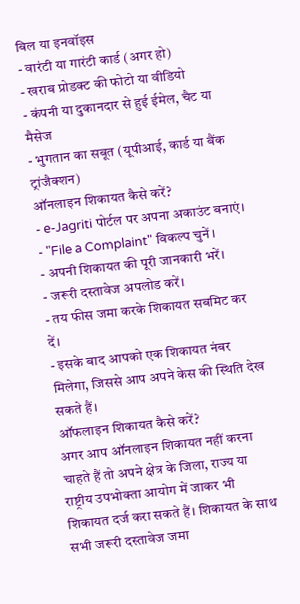बिल या इनवॉइस
- वारंटी या गारंटी कार्ड (अगर हो)
- खराब प्रोडक्ट की फोटो या वीडियो
- कंपनी या दुकानदार से हुई ईमेल, चैट या मैसेज
- भुगतान का सबूत (यूपीआई, कार्ड या बैंक ट्रांजैक्शन)
ऑनलाइन शिकायत कैसे करें?
- e-Jagriti पोर्टल पर अपना अकाउंट बनाएं।
- "File a Complaint" विकल्प चुनें।
- अपनी शिकायत की पूरी जानकारी भरें।
- जरूरी दस्तावेज अपलोड करें।
- तय फीस जमा करके शिकायत सबमिट कर दें।
- इसके बाद आपको एक शिकायत नंबर मिलेगा, जिससे आप अपने केस की स्थिति देख सकते हैं।
ऑफलाइन शिकायत कैसे करें?
अगर आप ऑनलाइन शिकायत नहीं करना चाहते हैं तो अपने क्षेत्र के जिला, राज्य या राष्ट्रीय उपभोक्ता आयोग में जाकर भी शिकायत दर्ज करा सकते हैं। शिकायत के साथ सभी जरूरी दस्तावेज जमा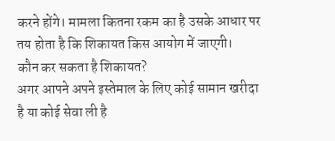करने होंगे। मामला कितना रकम का है उसके आधार पर तय होता है कि शिकायत किस आयोग में जाएगी।
कौन कर सकता है शिकायत?
अगर आपने अपने इस्तेमाल के लिए कोई सामान खरीदा है या कोई सेवा ली है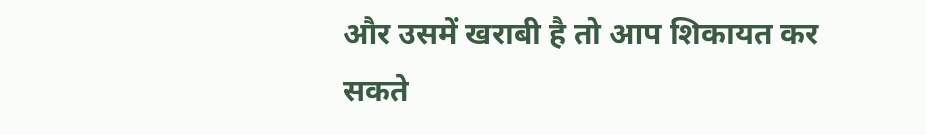और उसमें खराबी है तो आप शिकायत कर सकते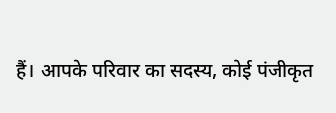हैं। आपके परिवार का सदस्य, कोई पंजीकृत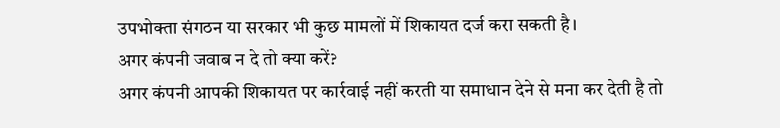उपभोक्ता संगठन या सरकार भी कुछ मामलों में शिकायत दर्ज करा सकती है।
अगर कंपनी जवाब न दे तो क्या करें?
अगर कंपनी आपकी शिकायत पर कार्रवाई नहीं करती या समाधान देने से मना कर देती है तो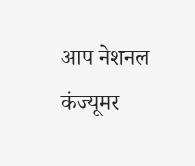आप नेशनल कंज्यूमर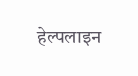हेल्पलाइन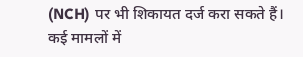(NCH) पर भी शिकायत दर्ज करा सकते हैं। कई मामलों में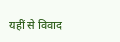यहीं से विवाद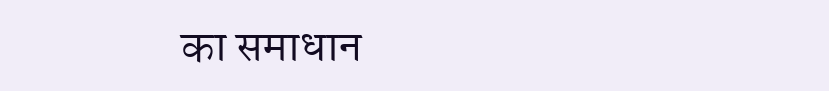का समाधान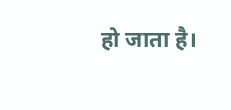हो जाता है।